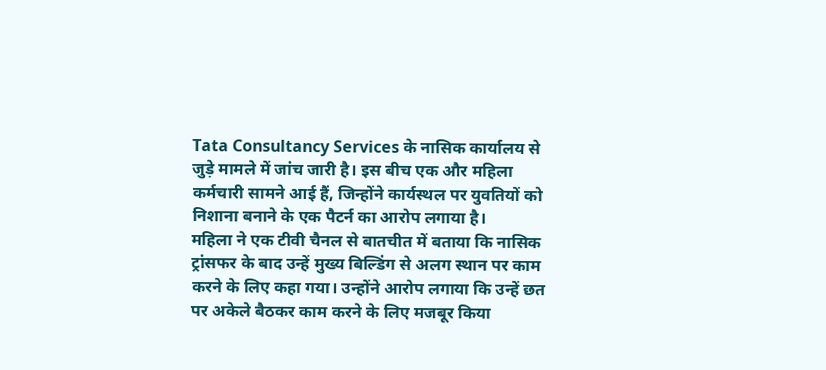Tata Consultancy Services के नासिक कार्यालय से जुड़े मामले में जांच जारी है। इस बीच एक और महिला कर्मचारी सामने आई हैं, जिन्होंने कार्यस्थल पर युवतियों को निशाना बनाने के एक पैटर्न का आरोप लगाया है।
महिला ने एक टीवी चैनल से बातचीत में बताया कि नासिक ट्रांसफर के बाद उन्हें मुख्य बिल्डिंग से अलग स्थान पर काम करने के लिए कहा गया। उन्होंने आरोप लगाया कि उन्हें छत पर अकेले बैठकर काम करने के लिए मजबूर किया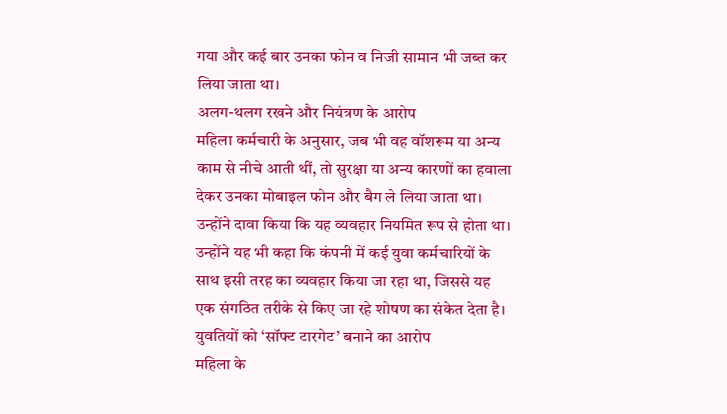गया और कई बार उनका फोन व निजी सामान भी जब्त कर लिया जाता था।
अलग-थलग रखने और नियंत्रण के आरोप
महिला कर्मचारी के अनुसार, जब भी वह वॉशरूम या अन्य काम से नीचे आती थीं, तो सुरक्षा या अन्य कारणों का हवाला देकर उनका मोबाइल फोन और बैग ले लिया जाता था। उन्होंने दावा किया कि यह व्यवहार नियमित रूप से होता था।
उन्होंने यह भी कहा कि कंपनी में कई युवा कर्मचारियों के साथ इसी तरह का व्यवहार किया जा रहा था, जिससे यह एक संगठित तरीके से किए जा रहे शोषण का संकेत देता है।
युवतियों को ‘सॉफ्ट टारगेट’ बनाने का आरोप
महिला के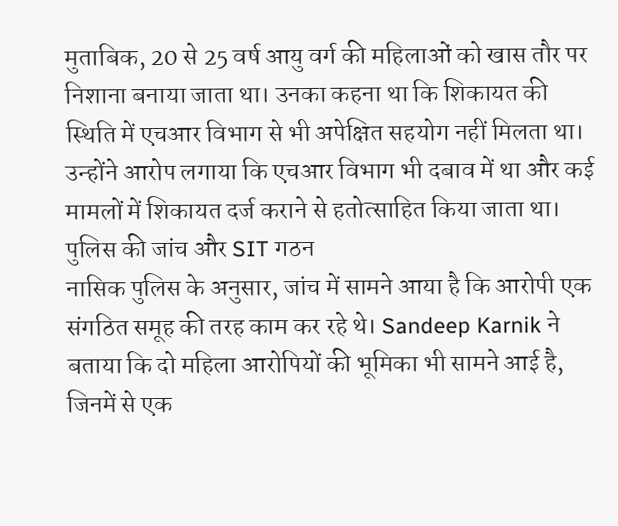मुताबिक, 20 से 25 वर्ष आयु वर्ग की महिलाओं को खास तौर पर निशाना बनाया जाता था। उनका कहना था कि शिकायत की स्थिति में एचआर विभाग से भी अपेक्षित सहयोग नहीं मिलता था।
उन्होंने आरोप लगाया कि एचआर विभाग भी दबाव में था और कई मामलों में शिकायत दर्ज कराने से हतोत्साहित किया जाता था।
पुलिस की जांच और SIT गठन
नासिक पुलिस के अनुसार, जांच में सामने आया है कि आरोपी एक संगठित समूह की तरह काम कर रहे थे। Sandeep Karnik ने बताया कि दो महिला आरोपियों की भूमिका भी सामने आई है, जिनमें से एक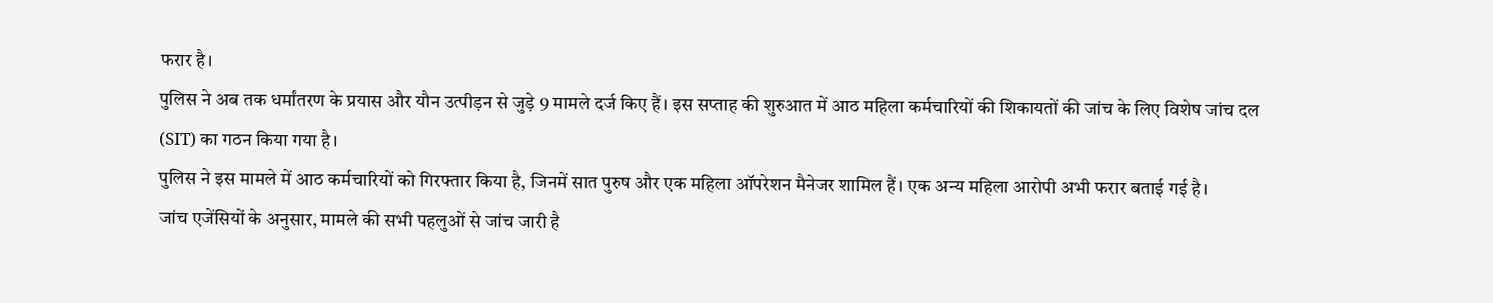फरार है।
पुलिस ने अब तक धर्मांतरण के प्रयास और यौन उत्पीड़न से जुड़े 9 मामले दर्ज किए हैं। इस सप्ताह की शुरुआत में आठ महिला कर्मचारियों की शिकायतों की जांच के लिए विशेष जांच दल (SIT) का गठन किया गया है।
पुलिस ने इस मामले में आठ कर्मचारियों को गिरफ्तार किया है, जिनमें सात पुरुष और एक महिला ऑपरेशन मैनेजर शामिल हैं। एक अन्य महिला आरोपी अभी फरार बताई गई है।
जांच एजेंसियों के अनुसार, मामले की सभी पहलुओं से जांच जारी है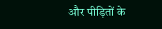और पीड़ितों के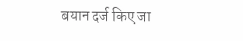बयान दर्ज किए जा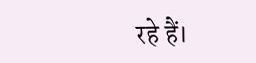रहे हैं।